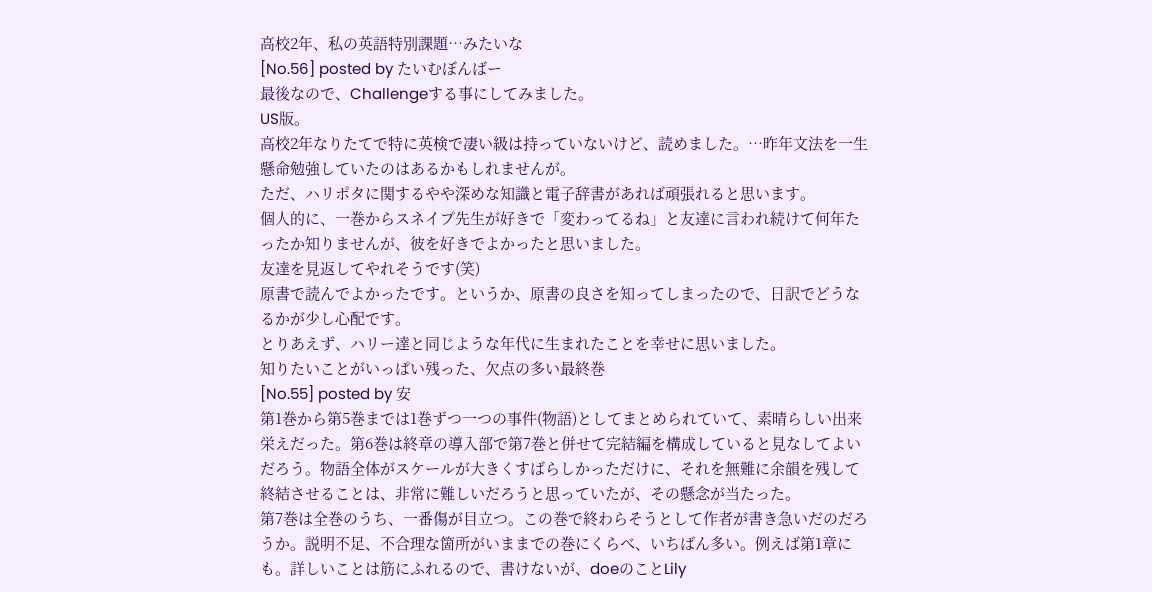高校2年、私の英語特別課題…みたいな
[No.56] posted by たいむぼんばー
最後なので、Challengeする事にしてみました。
US版。
高校2年なりたてで特に英検で凄い級は持っていないけど、読めました。…昨年文法を一生懸命勉強していたのはあるかもしれませんが。
ただ、ハリポタに関するやや深めな知識と電子辞書があれば頑張れると思います。
個人的に、一巻からスネイプ先生が好きで「変わってるね」と友達に言われ続けて何年たったか知りませんが、彼を好きでよかったと思いました。
友達を見返してやれそうです(笑)
原書で読んでよかったです。というか、原書の良さを知ってしまったので、日訳でどうなるかが少し心配です。
とりあえず、ハリー達と同じような年代に生まれたことを幸せに思いました。
知りたいことがいっぱい残った、欠点の多い最終巻
[No.55] posted by 安
第1巻から第5巻までは1巻ずつ一つの事件(物語)としてまとめられていて、素晴らしい出来栄えだった。第6巻は終章の導入部で第7巻と併せて完結編を構成していると見なしてよいだろう。物語全体がスケールが大きくすばらしかっただけに、それを無難に余韻を残して終結させることは、非常に難しいだろうと思っていたが、その懸念が当たった。
第7巻は全巻のうち、一番傷が目立つ。この巻で終わらそうとして作者が書き急いだのだろうか。説明不足、不合理な箇所がいままでの巻にくらべ、いちばん多い。例えば第1章にも。詳しいことは筋にふれるので、書けないが、doeのことLily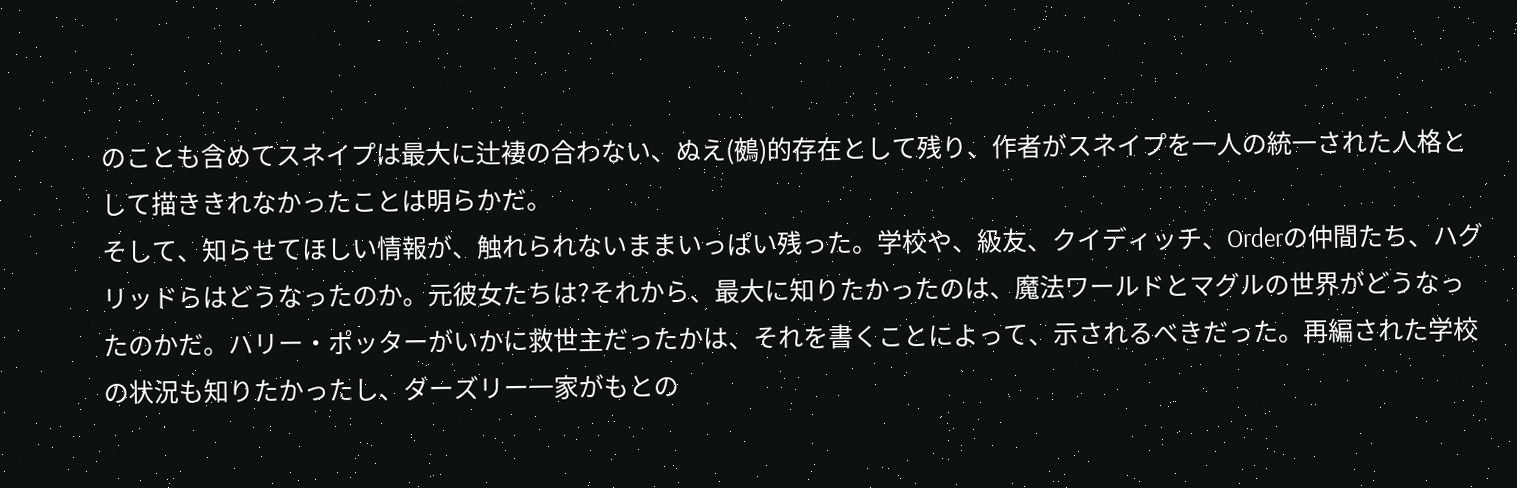のことも含めてスネイプは最大に辻褄の合わない、ぬえ(鵺)的存在として残り、作者がスネイプを一人の統一された人格として描ききれなかったことは明らかだ。
そして、知らせてほしい情報が、触れられないままいっぱい残った。学校や、級友、クイディッチ、Orderの仲間たち、ハグリッドらはどうなったのか。元彼女たちは?それから、最大に知りたかったのは、魔法ワールドとマグルの世界がどうなったのかだ。ハリー・ポッターがいかに救世主だったかは、それを書くことによって、示されるべきだった。再編された学校の状況も知りたかったし、ダーズリー一家がもとの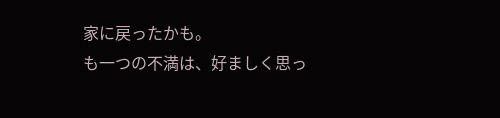家に戻ったかも。
も一つの不満は、好ましく思っ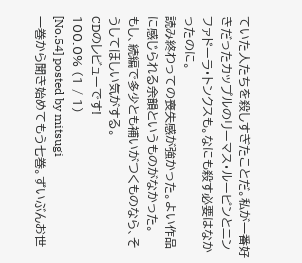ていた人たちを殺しすぎたことだ。私が一番好きだったカップルのリーマス・ルーピンとニンファドーラ・トンクスも。なにも殺す必要はなかったのに。
読み終わっての喪失感が強かった。よい作品に感じられる余韻というものがなかった。
もし、続編で多少とも補いがつくものなら、そうしてほしい気がする。
CDのレビューです!
100.0% (1 / 1)
[No.54] posted by mitsugi
一巻から聞き始めてもう七巻。ずいぶんお世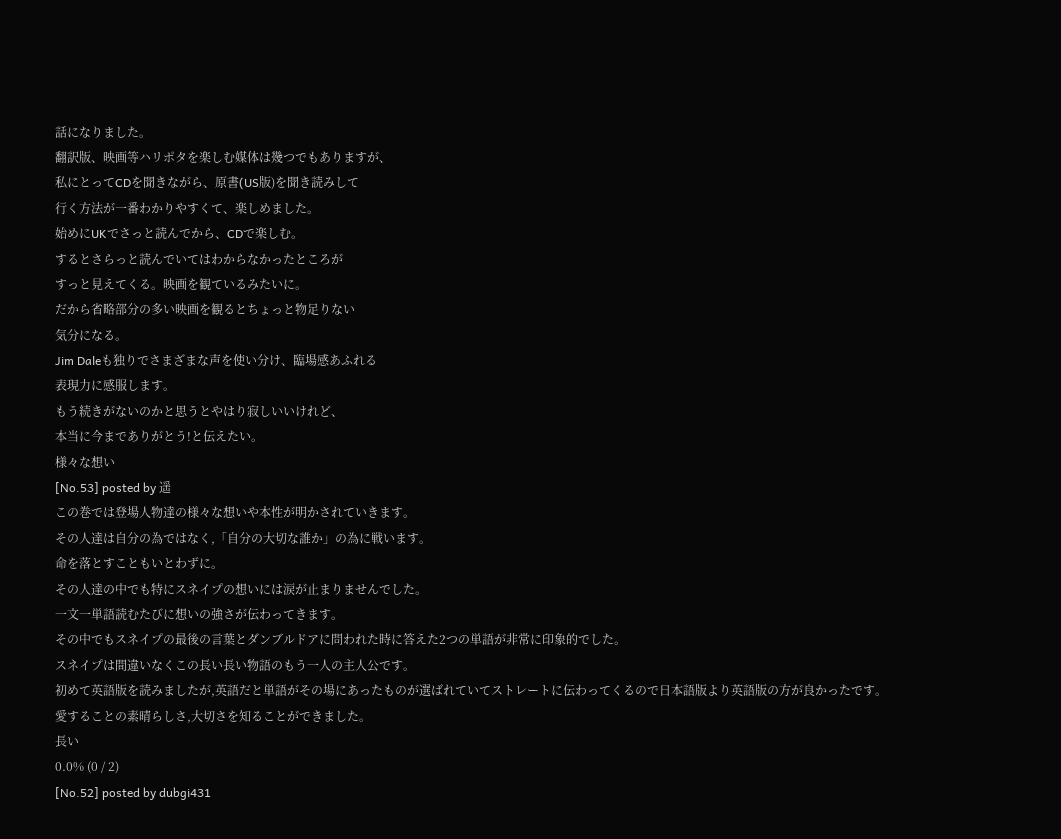話になりました。
翻訳版、映画等ハリポタを楽しむ媒体は幾つでもありますが、
私にとってCDを聞きながら、原書(US版)を聞き読みして
行く方法が一番わかりやすくて、楽しめました。
始めにUKでさっと読んでから、CDで楽しむ。
するとさらっと読んでいてはわからなかったところが
すっと見えてくる。映画を観ているみたいに。
だから省略部分の多い映画を観るとちょっと物足りない
気分になる。
Jim Daleも独りでさまざまな声を使い分け、臨場感あふれる
表現力に感服します。
もう続きがないのかと思うとやはり寂しいいけれど、
本当に今までありがとう!と伝えたい。
様々な想い
[No.53] posted by 遥
この巻では登場人物達の様々な想いや本性が明かされていきます。
その人達は自分の為ではなく,「自分の大切な誰か」の為に戦います。
命を落とすこともいとわずに。
その人達の中でも特にスネイプの想いには涙が止まりませんでした。
一文一単語読むたびに想いの強さが伝わってきます。
その中でもスネイプの最後の言葉とダンブルドアに問われた時に答えた2つの単語が非常に印象的でした。
スネイプは間違いなくこの長い長い物語のもう一人の主人公です。
初めて英語版を読みましたが,英語だと単語がその場にあったものが選ばれていてストレートに伝わってくるので日本語版より英語版の方が良かったです。
愛することの素晴らしさ,大切さを知ることができました。
長い
0.0% (0 / 2)
[No.52] posted by dubgi431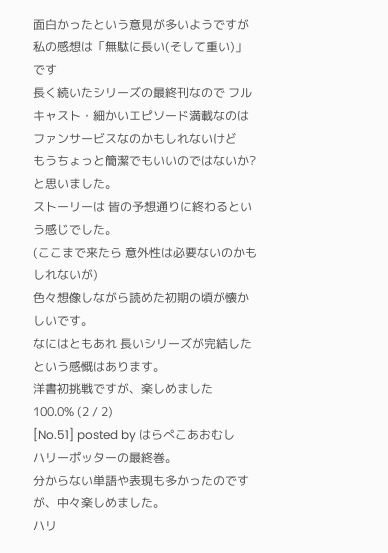面白かったという意見が多いようですが
私の感想は「無駄に長い(そして重い)」です
長く続いたシリーズの最終刊なので フルキャスト・細かいエピソード満載なのは
ファンサービスなのかもしれないけど
もうちょっと簡潔でもいいのではないか?と思いました。
ストーリーは 皆の予想通りに終わるという感じでした。
(ここまで来たら 意外性は必要ないのかもしれないが)
色々想像しながら読めた初期の頃が懐かしいです。
なにはともあれ 長いシリーズが完結したという感慨はあります。
洋書初挑戦ですが、楽しめました
100.0% (2 / 2)
[No.51] posted by はらぺこあおむし
ハリーポッターの最終巻。
分からない単語や表現も多かったのですが、中々楽しめました。
ハリ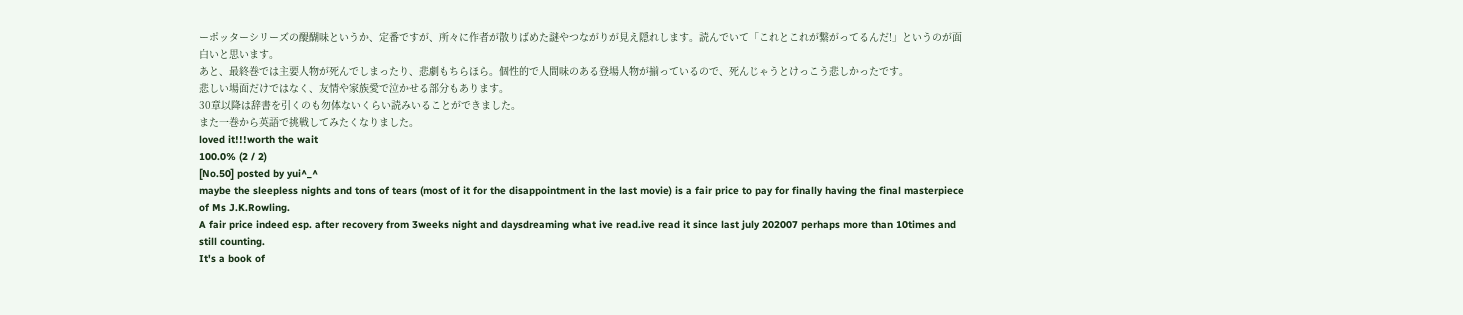ーポッターシリーズの醍醐味というか、定番ですが、所々に作者が散りばめた謎やつながりが見え隠れします。読んでいて「これとこれが繋がってるんだ!」というのが面白いと思います。
あと、最終巻では主要人物が死んでしまったり、悲劇もちらほら。個性的で人間味のある登場人物が揃っているので、死んじゃうとけっこう悲しかったです。
悲しい場面だけではなく、友情や家族愛で泣かせる部分もあります。
30章以降は辞書を引くのも勿体ないくらい読みいることができました。
また一巻から英語で挑戦してみたくなりました。
loved it!!!worth the wait
100.0% (2 / 2)
[No.50] posted by yui^_^
maybe the sleepless nights and tons of tears (most of it for the disappointment in the last movie) is a fair price to pay for finally having the final masterpiece of Ms J.K.Rowling.
A fair price indeed esp. after recovery from 3weeks night and daysdreaming what ive read.ive read it since last july 202007 perhaps more than 10times and still counting.
It's a book of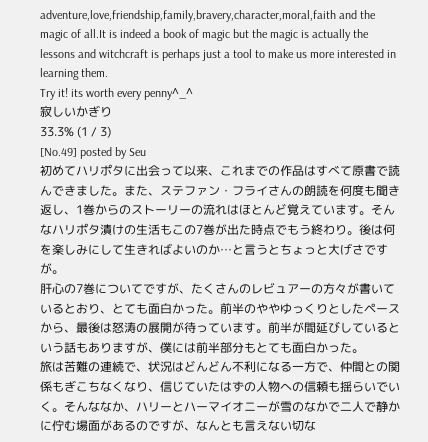adventure,love,friendship,family,bravery,character,moral,faith and the magic of all.It is indeed a book of magic but the magic is actually the lessons and witchcraft is perhaps just a tool to make us more interested in learning them.
Try it! its worth every penny^_^
寂しいかぎり
33.3% (1 / 3)
[No.49] posted by Seu
初めてハリポタに出会って以来、これまでの作品はすべて原書で読んできました。また、ステファン・フライさんの朗読を何度も聞き返し、1巻からのストーリーの流れはほとんど覚えています。そんなハリポタ漬けの生活もこの7巻が出た時点でもう終わり。後は何を楽しみにして生きればよいのか…と言うとちょっと大げさですが。
肝心の7巻についてですが、たくさんのレビュアーの方々が書いているとおり、とても面白かった。前半のややゆっくりとしたペースから、最後は怒涛の展開が待っています。前半が間延びしているという話もありますが、僕には前半部分もとても面白かった。
旅は苦難の連続で、状況はどんどん不利になる一方で、仲間との関係もぎこちなくなり、信じていたはずの人物への信頼も揺らいでいく。そんななか、ハリーとハーマイオニーが雪のなかで二人で静かに佇む場面があるのですが、なんとも言えない切な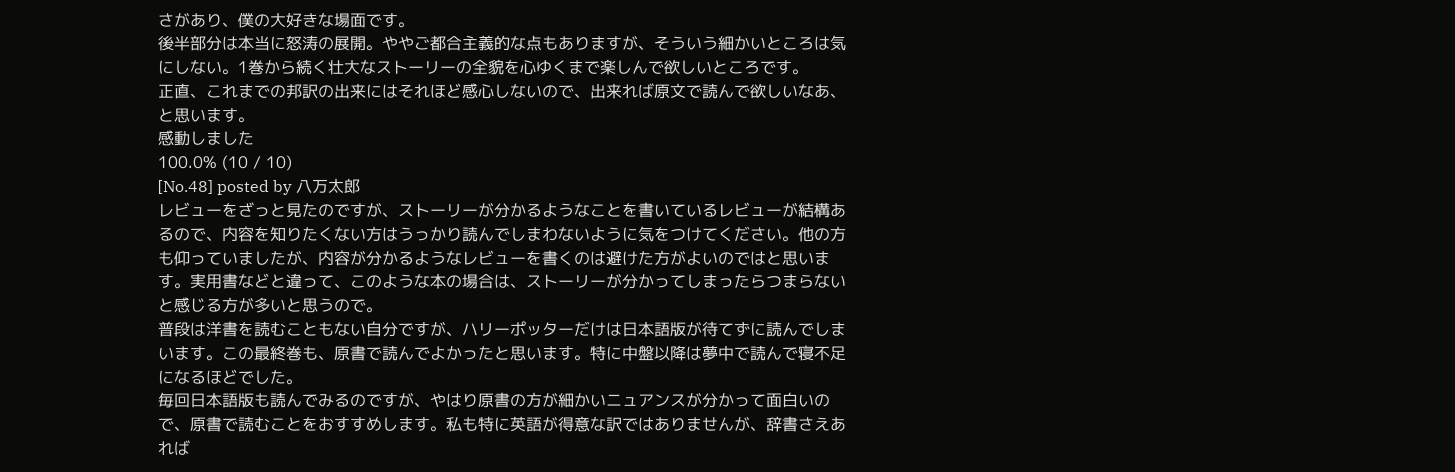さがあり、僕の大好きな場面です。
後半部分は本当に怒涛の展開。ややご都合主義的な点もありますが、そういう細かいところは気にしない。1巻から続く壮大なストーリーの全貌を心ゆくまで楽しんで欲しいところです。
正直、これまでの邦訳の出来にはそれほど感心しないので、出来れば原文で読んで欲しいなあ、と思います。
感動しました
100.0% (10 / 10)
[No.48] posted by 八万太郎
レビューをざっと見たのですが、ストーリーが分かるようなことを書いているレビューが結構あるので、内容を知りたくない方はうっかり読んでしまわないように気をつけてください。他の方も仰っていましたが、内容が分かるようなレビューを書くのは避けた方がよいのではと思います。実用書などと違って、このような本の場合は、ストーリーが分かってしまったらつまらないと感じる方が多いと思うので。
普段は洋書を読むこともない自分ですが、ハリーポッターだけは日本語版が待てずに読んでしまいます。この最終巻も、原書で読んでよかったと思います。特に中盤以降は夢中で読んで寝不足になるほどでした。
毎回日本語版も読んでみるのですが、やはり原書の方が細かいニュアンスが分かって面白いので、原書で読むことをおすすめします。私も特に英語が得意な訳ではありませんが、辞書さえあれば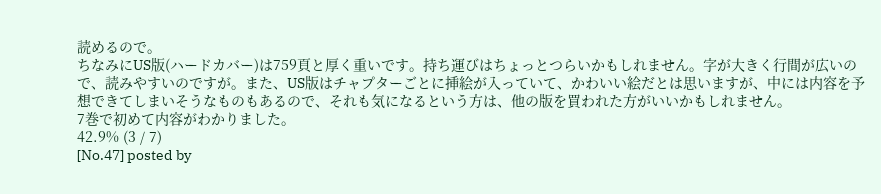読めるので。
ちなみにUS版(ハードカバー)は759頁と厚く重いです。持ち運びはちょっとつらいかもしれません。字が大きく行間が広いので、読みやすいのですが。また、US版はチャプターごとに挿絵が入っていて、かわいい絵だとは思いますが、中には内容を予想できてしまいそうなものもあるので、それも気になるという方は、他の版を買われた方がいいかもしれません。
7巻で初めて内容がわかりました。
42.9% (3 / 7)
[No.47] posted by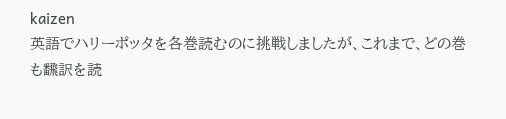kaizen
英語でハリーポッタを各巻読むのに挑戦しましたが、これまで、どの巻も飜訳を読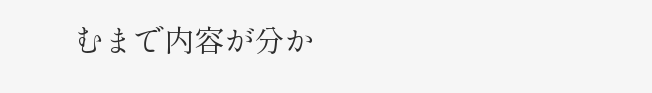むまで内容が分か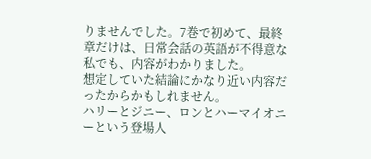りませんでした。7巻で初めて、最終章だけは、日常会話の英語が不得意な私でも、内容がわかりました。
想定していた結論にかなり近い内容だったからかもしれません。
ハリーとジニー、ロンとハーマイオニーという登場人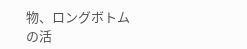物、ロングボトムの活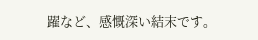躍など、感慨深い結末です。